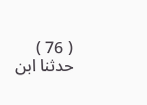( 76 ) حدثنا ابن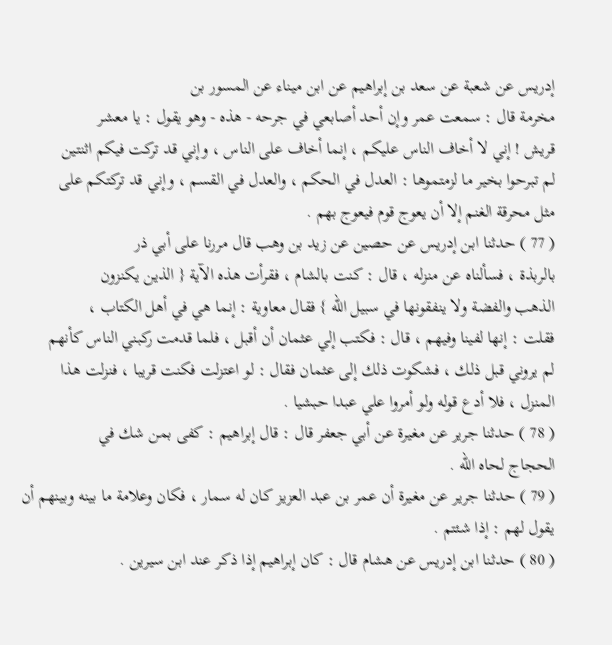إدريس عن شعبة عن سعد بن إبراهيم عن ابن ميناء عن المسور بن
مخرمة قال : سمعت عمر وإن أحد أصابعي في جرحه - هذه - وهو يقول : يا معشر
قريش ! إني لا أخاف الناس عليكم ، إنما أخاف على الناس ، وإني قد تركت فيكم اثنتين
لم تبرحوا بخير ما لزمتموها : العدل في الحكم ، والعدل في القسم ، وإني قد تركتكم على
مثل محرقة الغنم إلا أن يعوج قوم فيعوج بهم .
( 77 ) حدثنا ابن إدريس عن حصين عن زيد بن وهب قال مررنا على أبي ذر
بالربذة ، فسألناه عن منزله ، قال : كنت بالشام ، فقرأت هذه الآية { الذين يكنزون
الذهب والفضة ولا ينفقونها في سبيل الله } فقال معاوية : إنما هي في أهل الكتاب ،
فقلت : إنها لفينا وفيهم ، قال : فكتب إلي عثمان أن أقبل ، فلما قدمت ركبني الناس كأنهم
لم يروني قبل ذلك ، فشكوت ذلك إلى عثمان فقال : لو اعتزلت فكنت قريبا ، فنزلت هذا
المنزل ، فلا أدع قوله ولو أمروا علي عبدا حبشيا .
( 78 ) حدثنا جرير عن مغيرة عن أبي جعفر قال : قال إبراهيم : كفى بمن شك في
الحجاج لحاه الله .
( 79 ) حدثنا جرير عن مغيرة أن عمر بن عبد العزيز كان له سمار ، فكان وعلامة ما بينه وبينهم أن يقول لهم : إذا شئتم .
( 80 ) حدثنا ابن إدريس عن هشام قال : كان إبراهيم إذا ذكر عند ابن سيرين .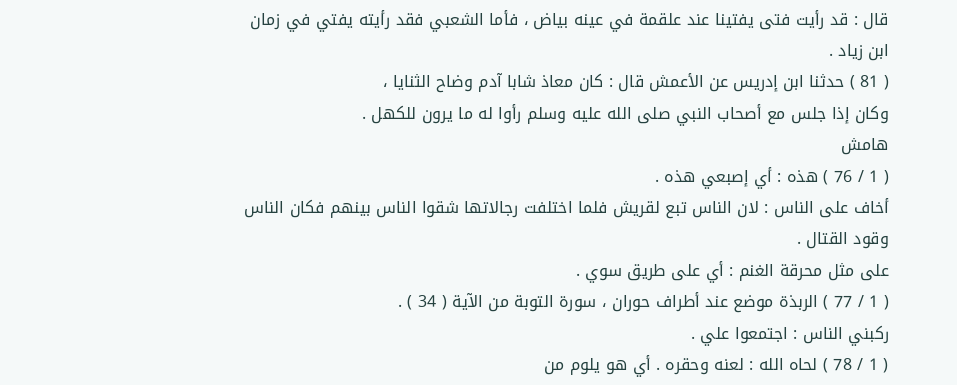قال : قد رأيت فتى يفتينا عند علقمة في عينه بياض ، فأما الشعبي فقد رأيته يفتي في زمان
ابن زياد .
( 81 ) حدثنا ابن إدريس عن الأعمش قال : كان معاذ شابا آدم وضاح الثنايا ،
وكان إذا جلس مع أصحاب النبي صلى الله عليه وسلم رأوا له ما يرون للكهل .
هامش
( 1 / 76 ) هذه : أي إصبعي هذه .
أخاف على الناس : لان الناس تبع لقريش فلما اختلفت رجالاتها شقوا الناس بينهم فكان الناس
وقود القتال .
على مثل محرقة الغنم : أي على طريق سوي .
( 1 / 77 ) الربذة موضع عند أطراف حوران ، سورة التوبة من الآية ( 34 ) .
ركبني الناس : اجتمعوا علي .
( 1 / 78 ) لحاه الله : لعنه وحقره . أي هو يلوم من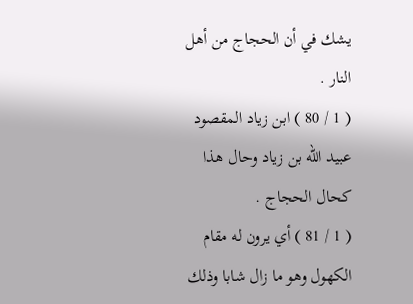يشك في أن الحجاج من أهل النار .
( 1 / 80 ) ابن زياد المقصود عبيد الله بن زياد وحال هذا كحال الحجاج .
( 1 / 81 ) أي يرون له مقام الكهول وهو ما زال شابا وذلك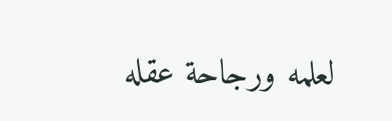لعلمه ورجاحة عقله